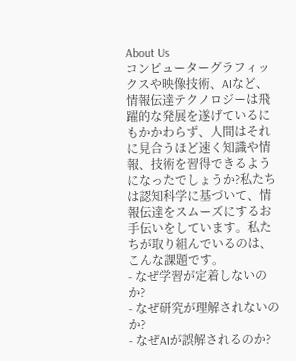About Us
コンピューターグラフィックスや映像技術、AIなど、情報伝達テクノロジーは飛躍的な発展を遂げているにもかかわらず、人間はそれに見合うほど速く知識や情報、技術を習得できるようになったでしょうか?私たちは認知科学に基づいて、情報伝達をスムーズにするお手伝いをしています。私たちが取り組んでいるのは、こんな課題です。
- なぜ学習が定着しないのか?
- なぜ研究が理解されないのか?
- なぜAIが誤解されるのか?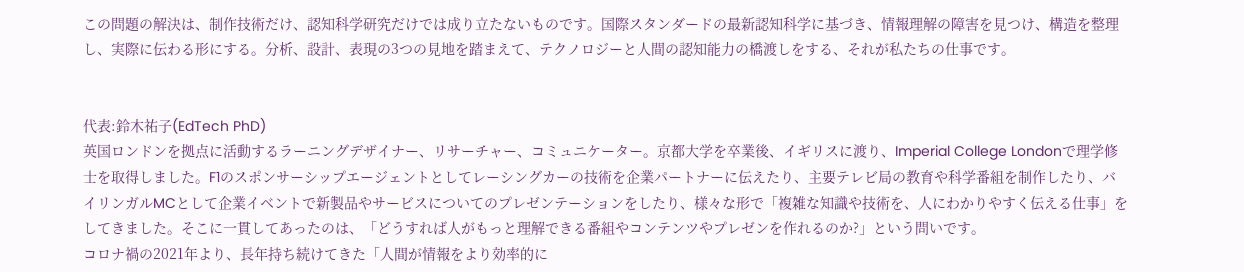この問題の解決は、制作技術だけ、認知科学研究だけでは成り立たないものです。国際スタンダードの最新認知科学に基づき、情報理解の障害を見つけ、構造を整理し、実際に伝わる形にする。分析、設計、表現の3つの見地を踏まえて、テクノロジーと人間の認知能力の橋渡しをする、それが私たちの仕事です。


代表:鈴木祐子(EdTech PhD)
英国ロンドンを拠点に活動するラーニングデザイナー、リサーチャー、コミュニケーター。京都大学を卒業後、イギリスに渡り、Imperial College Londonで理学修士を取得しました。F1のスポンサーシップエージェントとしてレーシングカーの技術を企業パートナーに伝えたり、主要テレビ局の教育や科学番組を制作したり、バイリンガルMCとして企業イベントで新製品やサービスについてのプレゼンテーションをしたり、様々な形で「複雑な知識や技術を、人にわかりやすく伝える仕事」をしてきました。そこに一貫してあったのは、「どうすれば人がもっと理解できる番組やコンテンツやプレゼンを作れるのか?」という問いです。
コロナ禍の2021年より、長年持ち続けてきた「人間が情報をより効率的に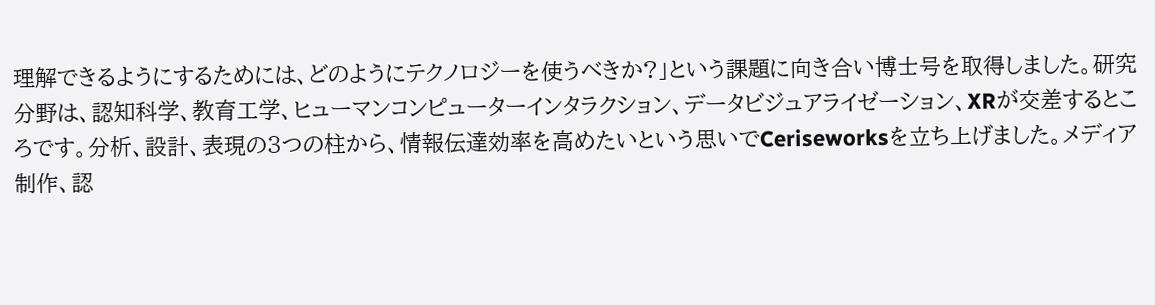理解できるようにするためには、どのようにテクノロジーを使うべきか?」という課題に向き合い博士号を取得しました。研究分野は、認知科学、教育工学、ヒューマンコンピューターインタラクション、データビジュアライゼーション、XRが交差するところです。分析、設計、表現の3つの柱から、情報伝達効率を高めたいという思いでCeriseworksを立ち上げました。メディア制作、認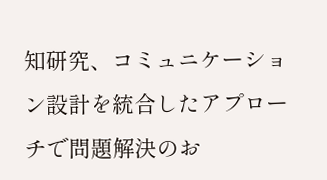知研究、コミュニケーション設計を統合したアプローチで問題解決のお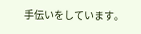手伝いをしています。